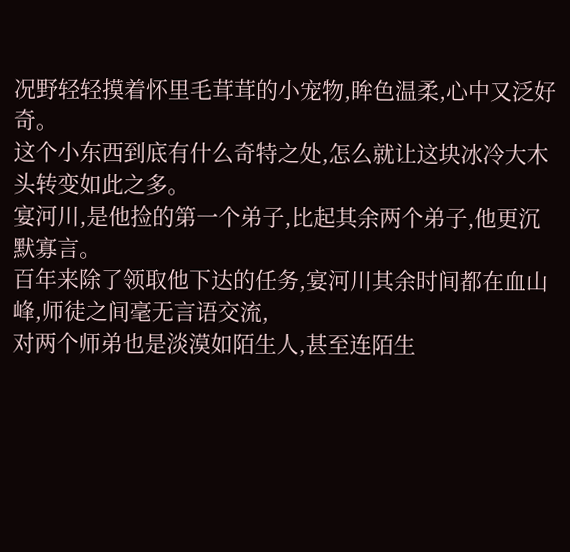况野轻轻摸着怀里毛茸茸的小宠物,眸色温柔,心中又泛好奇。
这个小东西到底有什么奇特之处,怎么就让这块冰冷大木头转变如此之多。
宴河川,是他捡的第一个弟子,比起其余两个弟子,他更沉默寡言。
百年来除了领取他下达的任务,宴河川其余时间都在血山峰,师徒之间毫无言语交流,
对两个师弟也是淡漠如陌生人,甚至连陌生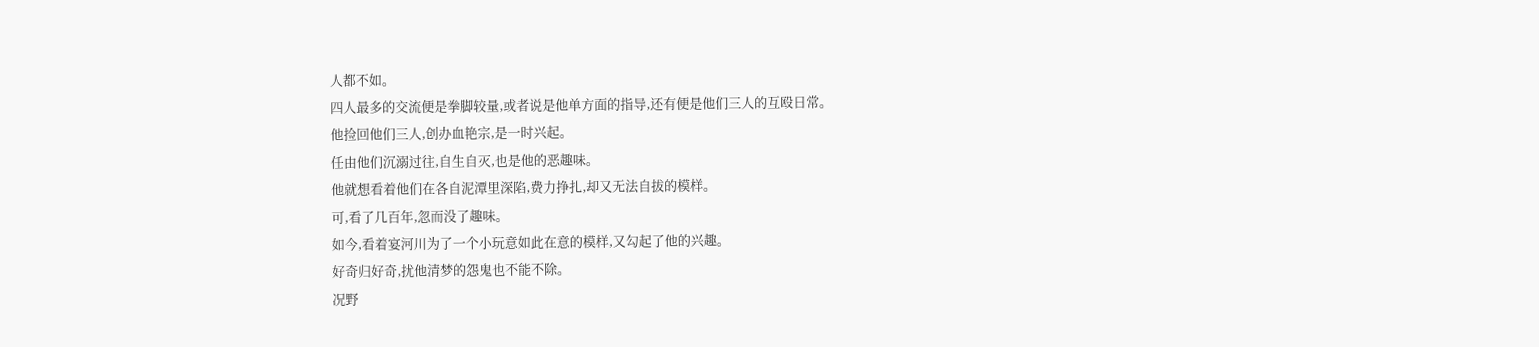人都不如。
四人最多的交流便是拳脚较量,或者说是他单方面的指导,还有便是他们三人的互殴日常。
他捡回他们三人,创办血艳宗,是一时兴起。
任由他们沉溺过往,自生自灭,也是他的恶趣味。
他就想看着他们在各自泥潭里深陷,费力挣扎,却又无法自拔的模样。
可,看了几百年,忽而没了趣味。
如今,看着宴河川为了一个小玩意如此在意的模样,又勾起了他的兴趣。
好奇归好奇,扰他清梦的怨鬼也不能不除。
况野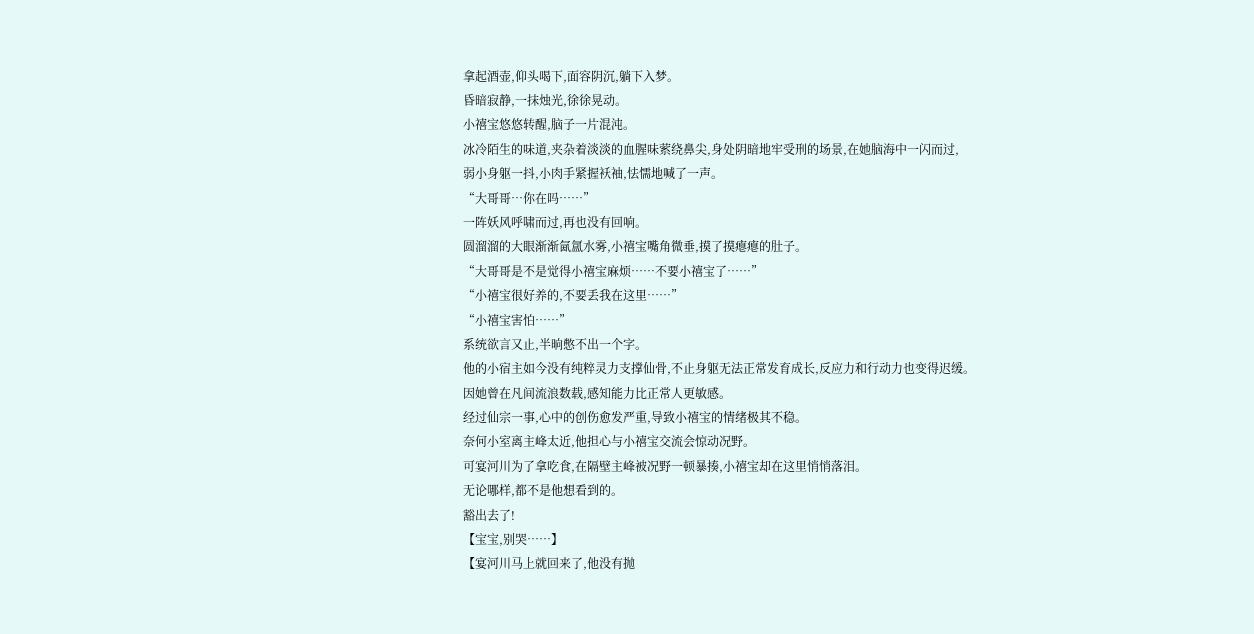拿起酒壶,仰头喝下,面容阴沉,躺下入梦。
昏暗寂静,一抹烛光,徐徐晃动。
小禧宝悠悠转醒,脑子一片混沌。
冰冷陌生的味道,夹杂着淡淡的血腥味萦绕鼻尖,身处阴暗地牢受刑的场景,在她脑海中一闪而过,
弱小身躯一抖,小肉手紧握袄袖,怯懦地喊了一声。
“大哥哥…你在吗……”
一阵妖风呼啸而过,再也没有回响。
圆溜溜的大眼渐渐氤氲水雾,小禧宝嘴角微垂,摸了摸瘪瘪的肚子。
“大哥哥是不是觉得小禧宝麻烦……不要小禧宝了……”
“小禧宝很好养的,不要丢我在这里……”
“小禧宝害怕……”
系统欲言又止,半晌憋不出一个字。
他的小宿主如今没有纯粹灵力支撑仙骨,不止身躯无法正常发育成长,反应力和行动力也变得迟缓。
因她曾在凡间流浪数载,感知能力比正常人更敏感。
经过仙宗一事,心中的创伤愈发严重,导致小禧宝的情绪极其不稳。
奈何小室离主峰太近,他担心与小禧宝交流会惊动况野。
可宴河川为了拿吃食,在隔壁主峰被况野一顿暴揍,小禧宝却在这里悄悄落泪。
无论哪样,都不是他想看到的。
豁出去了!
【宝宝,别哭……】
【宴河川马上就回来了,他没有抛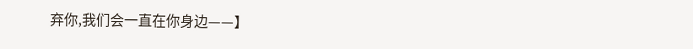弃你,我们会一直在你身边——】